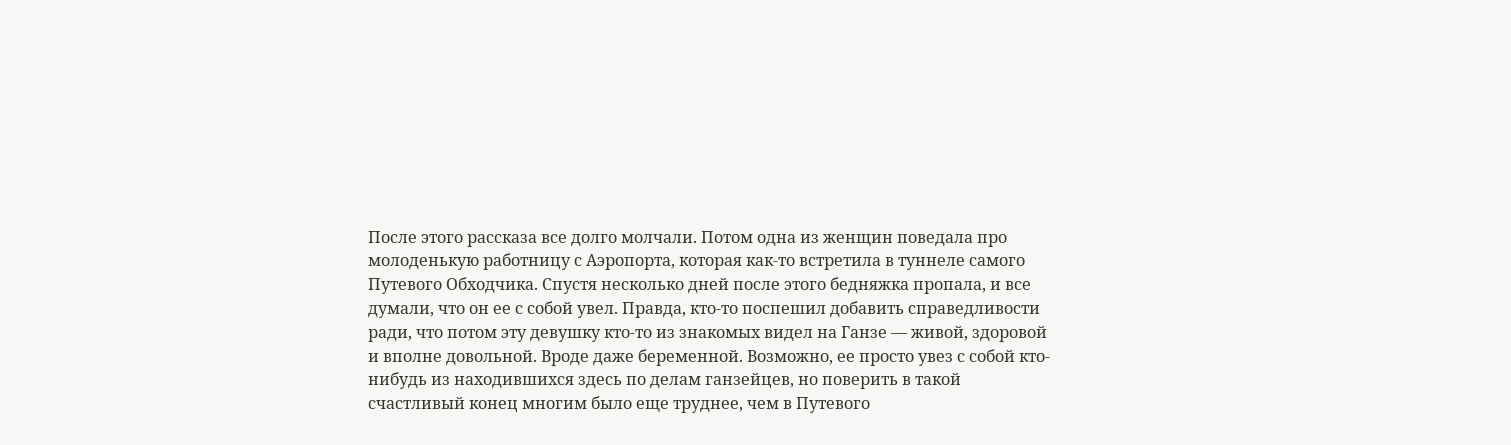После этого рассказа все долго молчали. Потом одна из женщин поведала про молоденькую работницу с Аэропорта, которая как-то встретила в туннеле самого Путевого Обходчика. Спустя несколько дней после этого бедняжка пропала, и все думали, что он ее с собой увел. Правда, кто-то поспешил добавить справедливости ради, что потом эту девушку кто-то из знакомых видел на Ганзе — живой, здоровой и вполне довольной. Вроде даже беременной. Возможно, ее просто увез с собой кто-нибудь из находившихся здесь по делам ганзейцев, но поверить в такой счастливый конец многим было еще труднее, чем в Путевого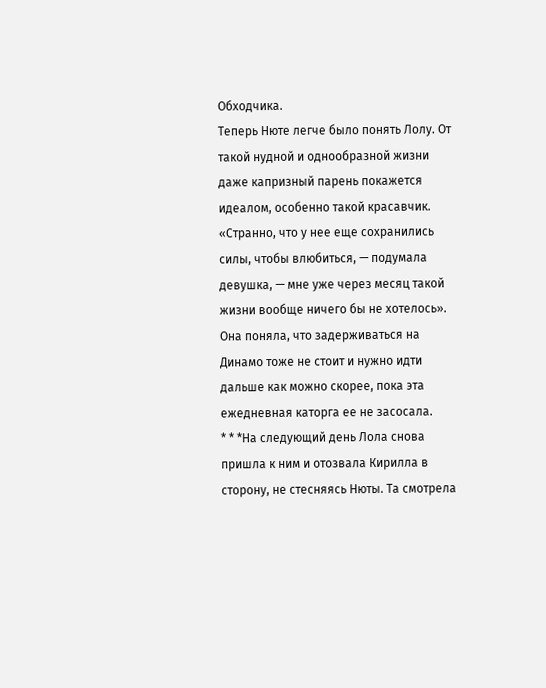Обходчика.
Теперь Нюте легче было понять Лолу. От такой нудной и однообразной жизни даже капризный парень покажется идеалом, особенно такой красавчик. «Странно, что у нее еще сохранились силы, чтобы влюбиться, — подумала девушка, — мне уже через месяц такой жизни вообще ничего бы не хотелось». Она поняла, что задерживаться на Динамо тоже не стоит и нужно идти дальше как можно скорее, пока эта ежедневная каторга ее не засосала.
* * *На следующий день Лола снова пришла к ним и отозвала Кирилла в сторону, не стесняясь Нюты. Та смотрела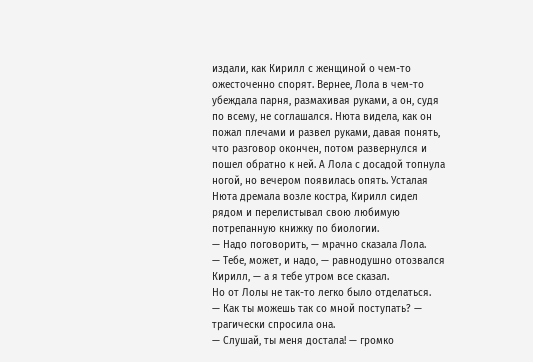издали, как Кирилл с женщиной о чем-то ожесточенно спорят. Вернее, Лола в чем-то убеждала парня, размахивая руками, а он, судя по всему, не соглашался. Нюта видела, как он пожал плечами и развел руками, давая понять, что разговор окончен, потом развернулся и пошел обратно к ней. А Лола с досадой топнула ногой, но вечером появилась опять. Усталая Нюта дремала возле костра, Кирилл сидел рядом и перелистывал свою любимую потрепанную книжку по биологии.
— Надо поговорить, — мрачно сказала Лола.
— Тебе, может, и надо, — равнодушно отозвался Кирилл, — а я тебе утром все сказал.
Но от Лолы не так-то легко было отделаться.
— Как ты можешь так со мной поступать? — трагически спросила она.
— Слушай, ты меня достала! — громко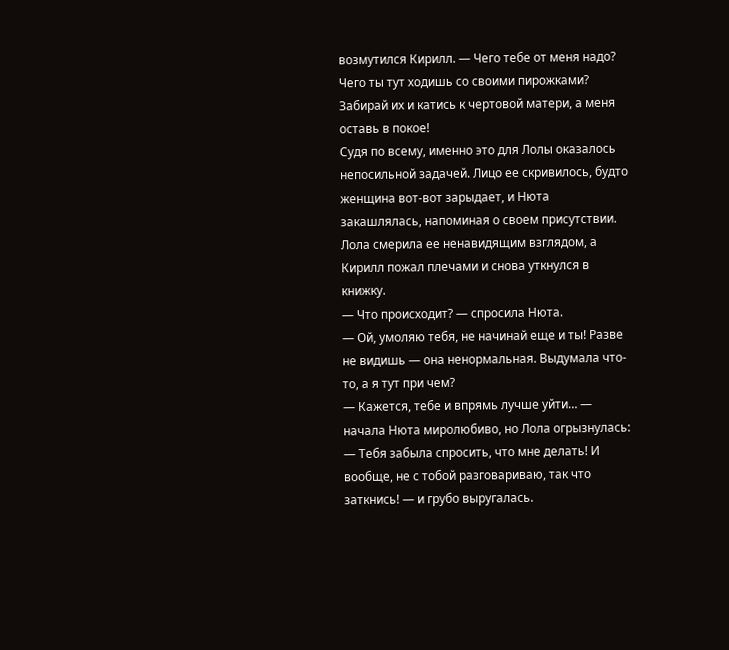возмутился Кирилл. — Чего тебе от меня надо? Чего ты тут ходишь со своими пирожками? Забирай их и катись к чертовой матери, а меня оставь в покое!
Судя по всему, именно это для Лолы оказалось непосильной задачей. Лицо ее скривилось, будто женщина вот-вот зарыдает, и Нюта закашлялась, напоминая о своем присутствии. Лола смерила ее ненавидящим взглядом, а Кирилл пожал плечами и снова уткнулся в книжку.
— Что происходит? — спросила Нюта.
— Ой, умоляю тебя, не начинай еще и ты! Разве не видишь — она ненормальная. Выдумала что-то, а я тут при чем?
— Кажется, тебе и впрямь лучше уйти… — начала Нюта миролюбиво, но Лола огрызнулась:
— Тебя забыла спросить, что мне делать! И вообще, не с тобой разговариваю, так что заткнись! — и грубо выругалась.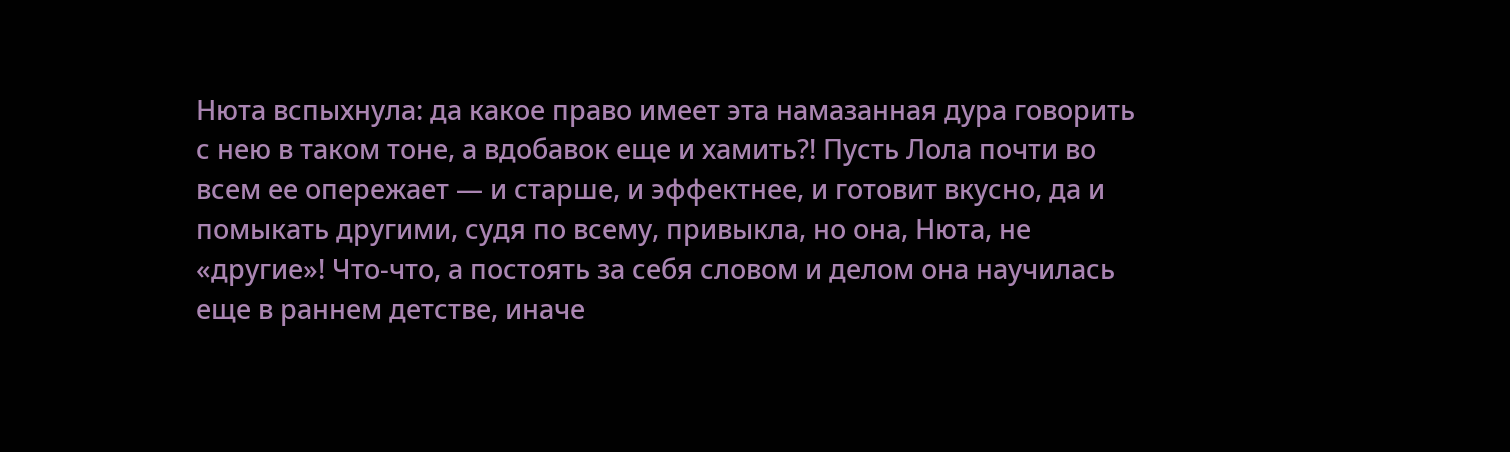Нюта вспыхнула: да какое право имеет эта намазанная дура говорить с нею в таком тоне, а вдобавок еще и хамить?! Пусть Лола почти во всем ее опережает — и старше, и эффектнее, и готовит вкусно, да и помыкать другими, судя по всему, привыкла, но она, Нюта, не «другие»! Что-что, а постоять за себя словом и делом она научилась еще в раннем детстве, иначе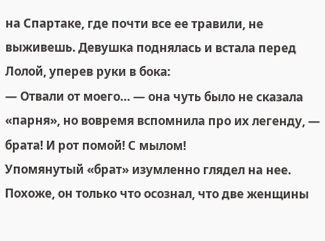на Спартаке, где почти все ее травили, не выживешь. Девушка поднялась и встала перед Лолой, уперев руки в бока:
— Отвали от моего… — она чуть было не сказала «парня», но вовремя вспомнила про их легенду, — брата! И рот помой! С мылом!
Упомянутый «брат» изумленно глядел на нее. Похоже, он только что осознал, что две женщины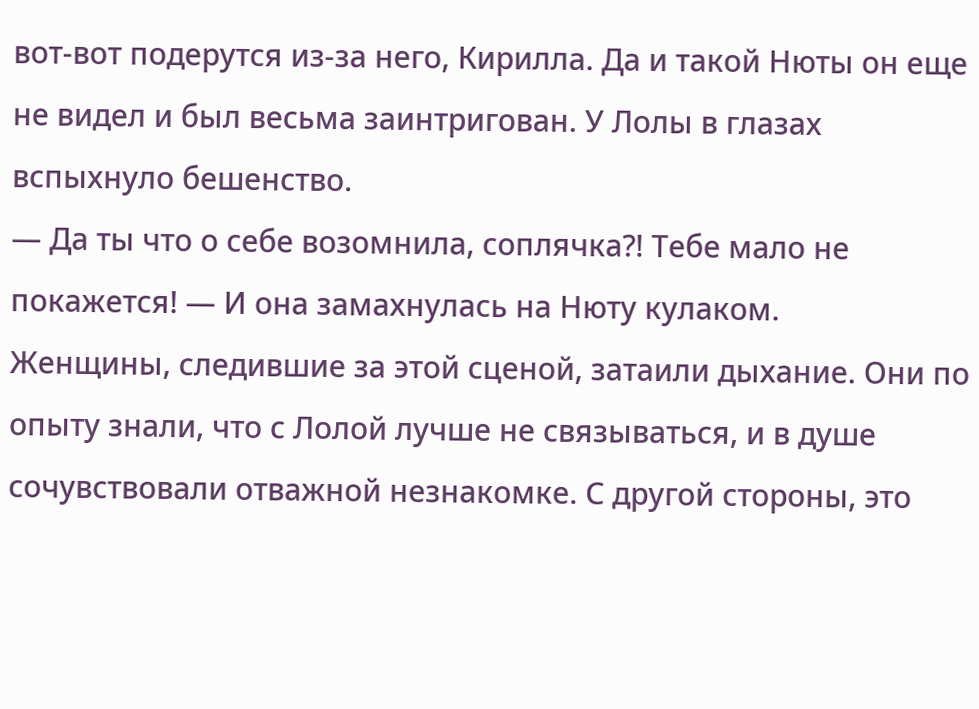вот-вот подерутся из-за него, Кирилла. Да и такой Нюты он еще не видел и был весьма заинтригован. У Лолы в глазах вспыхнуло бешенство.
— Да ты что о себе возомнила, соплячка?! Тебе мало не покажется! — И она замахнулась на Нюту кулаком.
Женщины, следившие за этой сценой, затаили дыхание. Они по опыту знали, что с Лолой лучше не связываться, и в душе сочувствовали отважной незнакомке. С другой стороны, это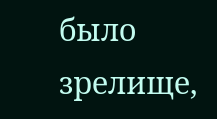было зрелище,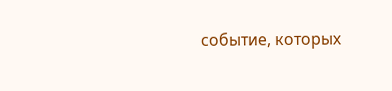событие, которых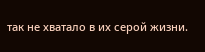так не хватало в их серой жизни.